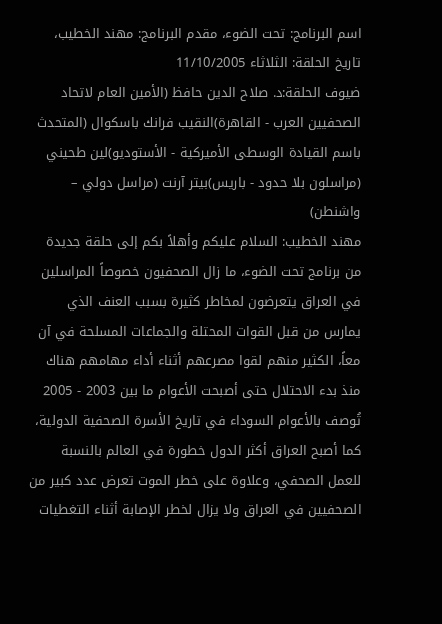اسم البرنامج: تحت الضوء، مقدم البرنامج: مهند الخطيب، تاريخ الحلقة: الثلاثاء 11/10/2005
ضيوف الحلقة:د. صلاح الدين حافظ (الأمين العام لاتحاد الصحفيين العرب - القاهرة)النقيب فرانك باسكوال (المتحدث باسم القيادة الوسطى الأميركية - الأستوديو)لين طحيني (مراسلون بلا حدود - باريس)بيتر آرنت (مراسل دولي – واشنطن)
مهند الخطيب: السلام عليكم وأهلاً بكم إلى حلقة جديدة من برنامج تحت الضوء، ما زال الصحفيون خصوصاً المراسلين في العراق يتعرضون لمخاطر كثيرة بسبب العنف الذي يمارس من قبل القوات المحتلة والجماعات المسلحة في آن معاً، الكثير منهم لقوا مصرعهم أثناء أداء مهامهم هناك منذ بدء الاحتلال حتى أصبحت الأعوام ما بين 2003 - 2005 تُوصف بالأعوام السوداء في تاريخ الأسرة الصحفية الدولية، كما أصبح العراق أكثر الدول خطورة في العالم بالنسبة للعمل الصحفي، وعلاوة على خطر الموت تعرض عدد كبير من الصحفيين في العراق ولا يزال لخطر الإصابة أثناء التغطيات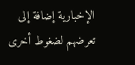الإخبارية إضافة إلى تعرضهم لضغوط أخرى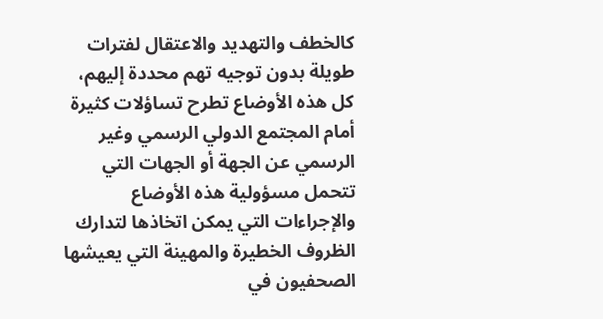كالخطف والتهديد والاعتقال لفترات طويلة بدون توجيه تهم محددة إليهم، كل هذه الأوضاع تطرح تساؤلات كثيرة أمام المجتمع الدولي الرسمي وغير الرسمي عن الجهة أو الجهات التي تتحمل مسؤولية هذه الأوضاع والإجراءات التي يمكن اتخاذها لتدارك الظروف الخطيرة والمهينة التي يعيشها الصحفيون في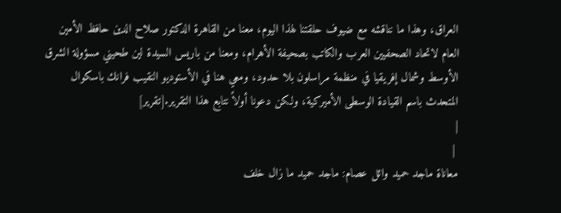العراق، وهذا ما نناقشه مع ضيوف حلقتنا لهذا اليوم، معنا من القاهرة الدكتور صلاح الدين حافظ الأمين العام لاتحاد الصحفيين العرب والكاتب بصحيفة الأهرام، ومعنا من باريس السيدة لين طحيني مسؤولة الشرق الأوسط وشمال إفريقيا في منظمة مراسلون بلا حدود، ومعي هنا في الأستوديو النقيب فرانك باسكوال المتحدث باسم القيادة الوسطى الأميركية، ولكن دعونا أولاً نتابع هذا التقرير.[تقرير]
|
 |
معاناة ماجد حميد وائل عصام: ماجد حميد ما زال خلف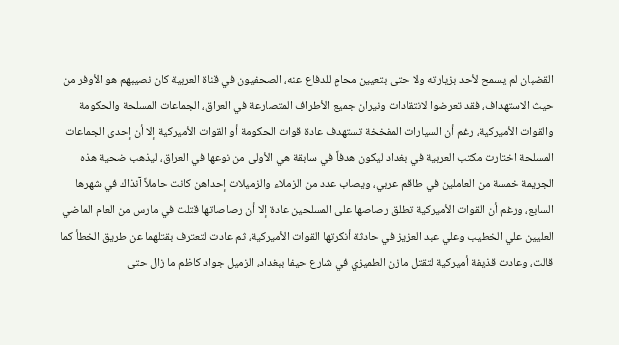القضبان لم يسمح لأحد بزيارته ولا حتى بتعيين محامٍ للدفاع عنه، الصحفيون في قناة العربية كان نصيبهم هو الأوفر من حيث الاستهداف، فقد تعرضوا لانتقادات ونيران جميع الأطراف المتصارعة في العراق، الجماعات المسلحة والحكومة والقوات الأميركية، رغم أن السيارات المفخخة تستهدف عادة قوات الحكومة أو القوات الأميركية إلا أن إحدى الجماعات المسلحة اختارت مكتب العربية في بغداد ليكون هدفاً في سابقة هي الأولى من نوعها في العراق، ليذهب ضحية هذه الجريمة خمسة من العاملين في طاقم عربي، ويصاب عدد من الزملاء والزميلات إحداهن كانت حاملاً آنذاك في شهرها السابع، ورغم أن القوات الأميركية تطلق رصاصها على المسلحين عادة إلا أن رصاصاتها قتلت في مارس من العام الماضي العليين علي الخطيب وعلي عبد العزيز في حادثة أنكرتها القوات الأميركية، ثم عادت لتعترف بقتلهما عن طريق الخطأ كما قالت، وعادت قذيفة أميركية لتقتل مازن الطميزي في شارع حيفا ببغداد، الزميل جواد كاظم ما زال حتى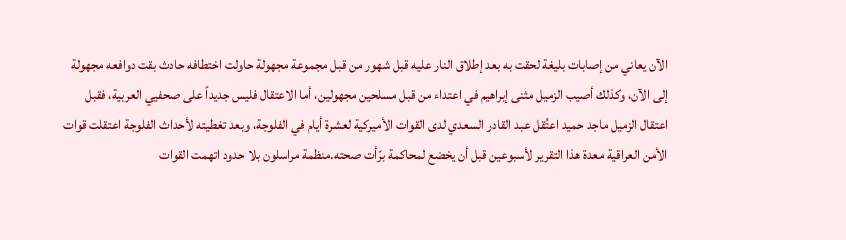الآن يعاني من إصابات بليغة لحقت به بعد إطلاق النار عليه قبل شهور من قبل مجموعة مجهولة حاولت اختطافه حادث بقت دوافعه مجهولة إلى الآن، وكذلك أصيب الزميل مثنى إبراهيم في اعتداء من قبل مسلحين مجهولين، أما الاعتقال فليس جديداً على صحفيي العربية، فقبل اعتقال الزميل ماجد حميد اعتُقل عبد القادر السعدي لدى القوات الأميركية لعشرة أيام في الفلوجة، وبعد تغطيته لأحداث الفلوجة اعتقلت قوات الأمن العراقية معدة هذا التقرير لأسبوعين قبل أن يخضع لمحاكمة برّأت صحته.منظمة مراسلون بلا حدود اتهمت القوات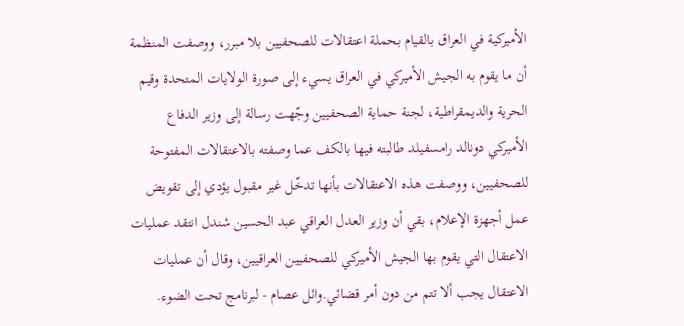الأميركية في العراق بالقيام بحملة اعتقالات للصحفيين بلا مبرر، ووصفت المنظمة أن ما يقوم به الجيش الأميركي في العراق يسيء إلى صورة الولايات المتحدة وقيم الحرية والديمقراطية، لجنة حماية الصحفيين وجّهت رسالة إلى وزير الدفاع الأميركي دونالد رامسفيلد طالبته فيها بالكف عما وصفته بالاعتقالات المفتوحة للصحفيين، ووصفت هذه الاعتقالات بأنها تدخّل غير مقبول يؤدي إلى تقويض عمل أجهزة الإعلام، بقي أن وزير العدل العراقي عبد الحسين شندل انتقد عمليات الاعتقال التي يقوم بها الجيش الأميركي للصحفيين العراقيين، وقال أن عمليات الاعتقال يجب ألا تتم من دون أمر قضائي.وائل عصام - لبرنامج تحت الضوء.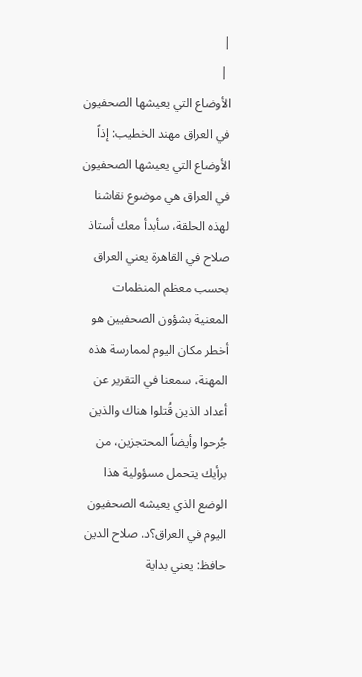|
 |
الأوضاع التي يعيشها الصحفيون في العراق مهند الخطيب: إذاً الأوضاع التي يعيشها الصحفيون في العراق هي موضوع نقاشنا لهذه الحلقة، سأبدأ معك أستاذ صلاح في القاهرة يعني العراق بحسب معظم المنظمات المعنية بشؤون الصحفيين هو أخطر مكان اليوم لممارسة هذه المهنة، سمعنا في التقرير عن أعداد الذين قُتلوا هناك والذين جُرحوا وأيضاً المحتجزين، من برأيك يتحمل مسؤولية هذا الوضع الذي يعيشه الصحفيون اليوم في العراق؟د. صلاح الدين حافظ: يعني بداية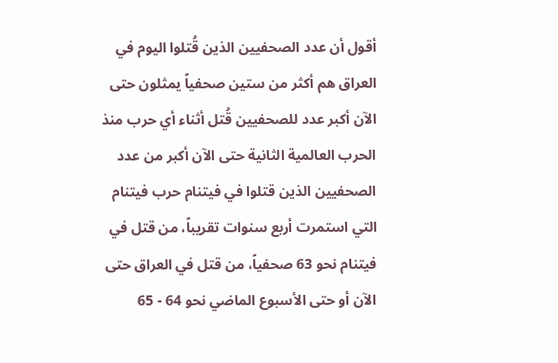أقول أن عدد الصحفيين الذين قُتلوا اليوم في العراق هم أكثر من ستين صحفياً يمثلون حتى الآن أكبر عدد للصحفيين قُتل أثناء أي حرب منذ الحرب العالمية الثانية حتى الآن أكبر من عدد الصحفيين الذين قتلوا في فيتنام حرب فيتنام التي استمرت أربع سنوات تقريباً، من قتل في فيتنام نحو 63 صحفياً، من قتل في العراق حتى الآن أو حتى الأسبوع الماضي نحو 64 - 65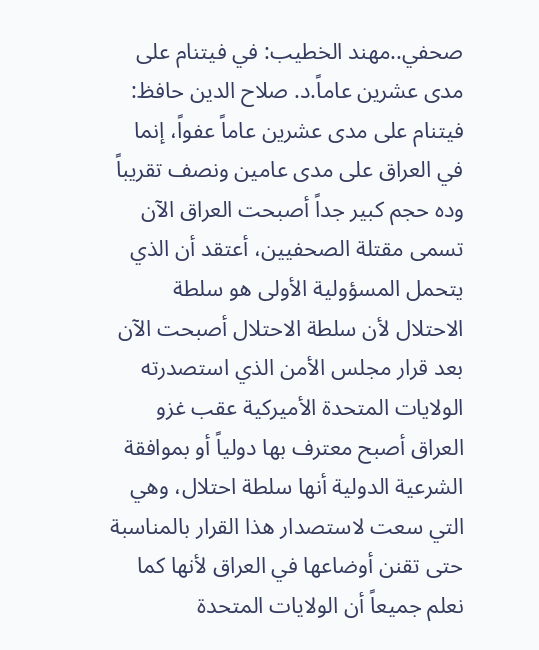صحفي..مهند الخطيب: في فيتنام على مدى عشرين عاماً.د. صلاح الدين حافظ: فيتنام على مدى عشرين عاماً عفواً، إنما في العراق على مدى عامين ونصف تقريباً وده حجم كبير جداً أصبحت العراق الآن تسمى مقتلة الصحفيين، أعتقد أن الذي يتحمل المسؤولية الأولى هو سلطة الاحتلال لأن سلطة الاحتلال أصبحت الآن بعد قرار مجلس الأمن الذي استصدرته الولايات المتحدة الأميركية عقب غزو العراق أصبح معترف بها دولياً أو بموافقة الشرعية الدولية أنها سلطة احتلال، وهي التي سعت لاستصدار هذا القرار بالمناسبة حتى تقنن أوضاعها في العراق لأنها كما نعلم جميعاً أن الولايات المتحدة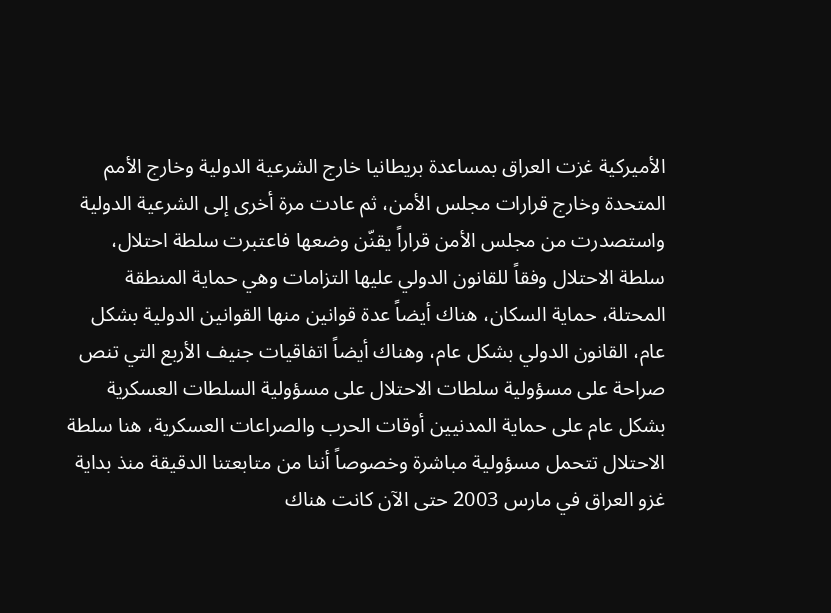الأميركية غزت العراق بمساعدة بريطانيا خارج الشرعية الدولية وخارج الأمم المتحدة وخارج قرارات مجلس الأمن، ثم عادت مرة أخرى إلى الشرعية الدولية واستصدرت من مجلس الأمن قراراً يقنّن وضعها فاعتبرت سلطة احتلال، سلطة الاحتلال وفقاً للقانون الدولي عليها التزامات وهي حماية المنطقة المحتلة، حماية السكان، هناك أيضاً عدة قوانين منها القوانين الدولية بشكل عام، القانون الدولي بشكل عام، وهناك أيضاً اتفاقيات جنيف الأربع التي تنص صراحة على مسؤولية سلطات الاحتلال على مسؤولية السلطات العسكرية بشكل عام على حماية المدنيين أوقات الحرب والصراعات العسكرية، هنا سلطة الاحتلال تتحمل مسؤولية مباشرة وخصوصاً أننا من متابعتنا الدقيقة منذ بداية غزو العراق في مارس 2003 حتى الآن كانت هناك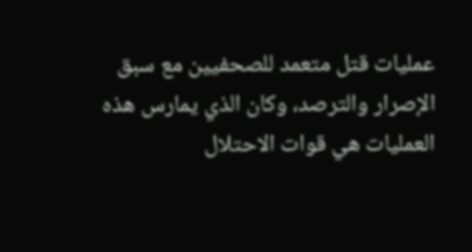عمليات قتل متعمد للصحفيين مع سبق الإصرار والترصد، وكان الذي يمارس هذه العمليات هي قوات الاحتلال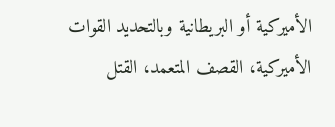الأميركية أو البريطانية وبالتحديد القوات الأميركية، القصف المتعمد، القتل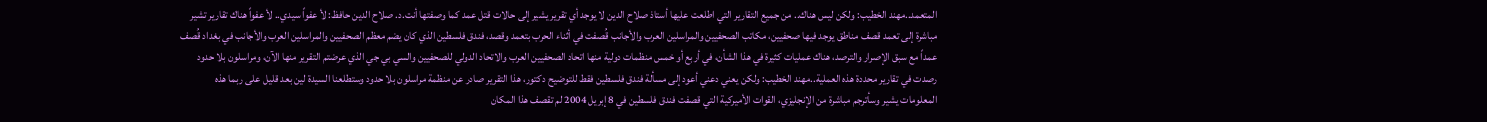المتعمد..مهند الخطيب: ولكن ليس هناك.. من جميع التقارير التي اطلعت عليها أستاذ صلاح الدين لا يوجد أي تقرير يشير إلى حالات قتل عمد كما وصفتها أنت.د. صلاح الدين حافظ: لأ عفواً سيدي.. لأ عفواً هناك تقارير تشير مباشرة إلى تعمد قصف مناطق يوجد فيها صحفيين، مكاتب الصحفيين والمراسلين العرب والأجانب قُصفت في أثناء الحرب بتعمد وقصد، فندق فلسطين الذي كان يضم معظم الصحفيين والمراسلين العرب والأجانب في بغداد قُصف عمداً مع سبق الإصرار والترصد، هناك عمليات كثيرة في هذا الشأن، في أربع أو خمس منظمات دولية منها اتحاد الصحفيين العرب والاتحاد الدولي للصحفيين والسي بي جي الذي عرضتم التقرير منها الآن، ومراسلون بلا حدود رصدت في تقارير محددة هذه العملية..مهند الخطيب: ولكن يعني دعني أعود إلى مسألة فندق فلسطين فقط للتوضيح دكتور، هذا التقرير صادر عن منظمة مراسلون بلا حدود وستطلعنا السيدة لين بعد قليل على ربما هذه المعلومات يشير وسأترجم مباشرة من الإنجليزي، القوات الأميركية التي قصفت فندق فلسطين في 8 إبريل 2004 لم تقصف هذا المكان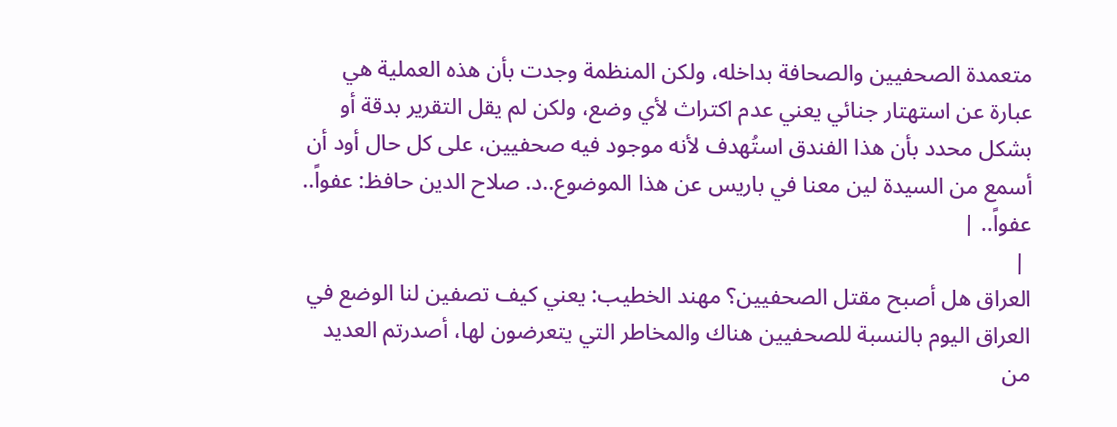متعمدة الصحفيين والصحافة بداخله، ولكن المنظمة وجدت بأن هذه العملية هي عبارة عن استهتار جنائي يعني عدم اكتراث لأي وضع، ولكن لم يقل التقرير بدقة أو بشكل محدد بأن هذا الفندق استُهدف لأنه موجود فيه صحفيين، على كل حال أود أن أسمع من السيدة لين معنا في باريس عن هذا الموضوع..د. صلاح الدين حافظ: عفواً.. عفواً.. |
 |
العراق هل أصبح مقتل الصحفيين؟ مهند الخطيب: يعني كيف تصفين لنا الوضع في العراق اليوم بالنسبة للصحفيين هناك والمخاطر التي يتعرضون لها، أصدرتم العديد من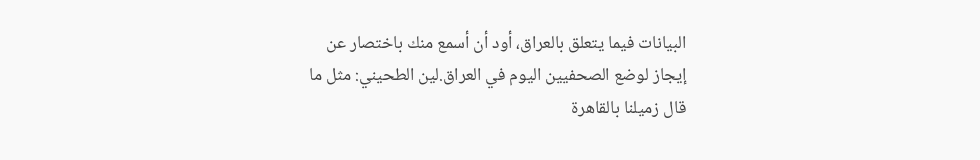البيانات فيما يتعلق بالعراق، أود أن أسمع منك باختصار عن إيجاز لوضع الصحفيين اليوم في العراق.لين الطحيني: مثل ما قال زميلنا بالقاهرة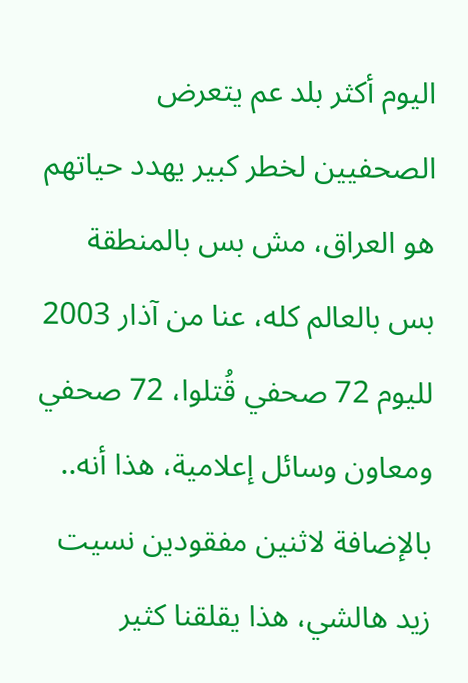اليوم أكثر بلد عم يتعرض الصحفيين لخطر كبير يهدد حياتهم هو العراق، مش بس بالمنطقة بس بالعالم كله، عنا من آذار 2003 لليوم 72 صحفي قُتلوا، 72 صحفي ومعاون وسائل إعلامية، هذا أنه.. بالإضافة لاثنين مفقودين نسيت زيد هالشي، هذا يقلقنا كثير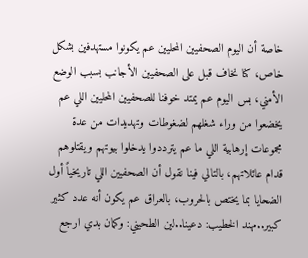خاصة أن اليوم الصحفيين المحليين عم يكونوا مستهدفين بشكل خاص، كنا نخاف قبل على الصحفيين الأجانب بسبب الوضع الأمني، بس اليوم عم يمتد خوفنا للصحفيين المحليين اللي عم يخضعوا من وراء شغلهم لضغوطات وتهديدات من عدة مجموعات إرهابية اللي ما عم يترددوا يدخلوا بيوتهم ويقتلوهم قدام عائلاتهم، بالتالي فينا نقول أن الصحفيين اللي تاريخياً أول الضحايا بما يختص بالحروب، بالعراق عم يكون أنه عدد كثير كبير..مهند الخطيب: دعينا..لين الطحيني: وكمان بدي ارجع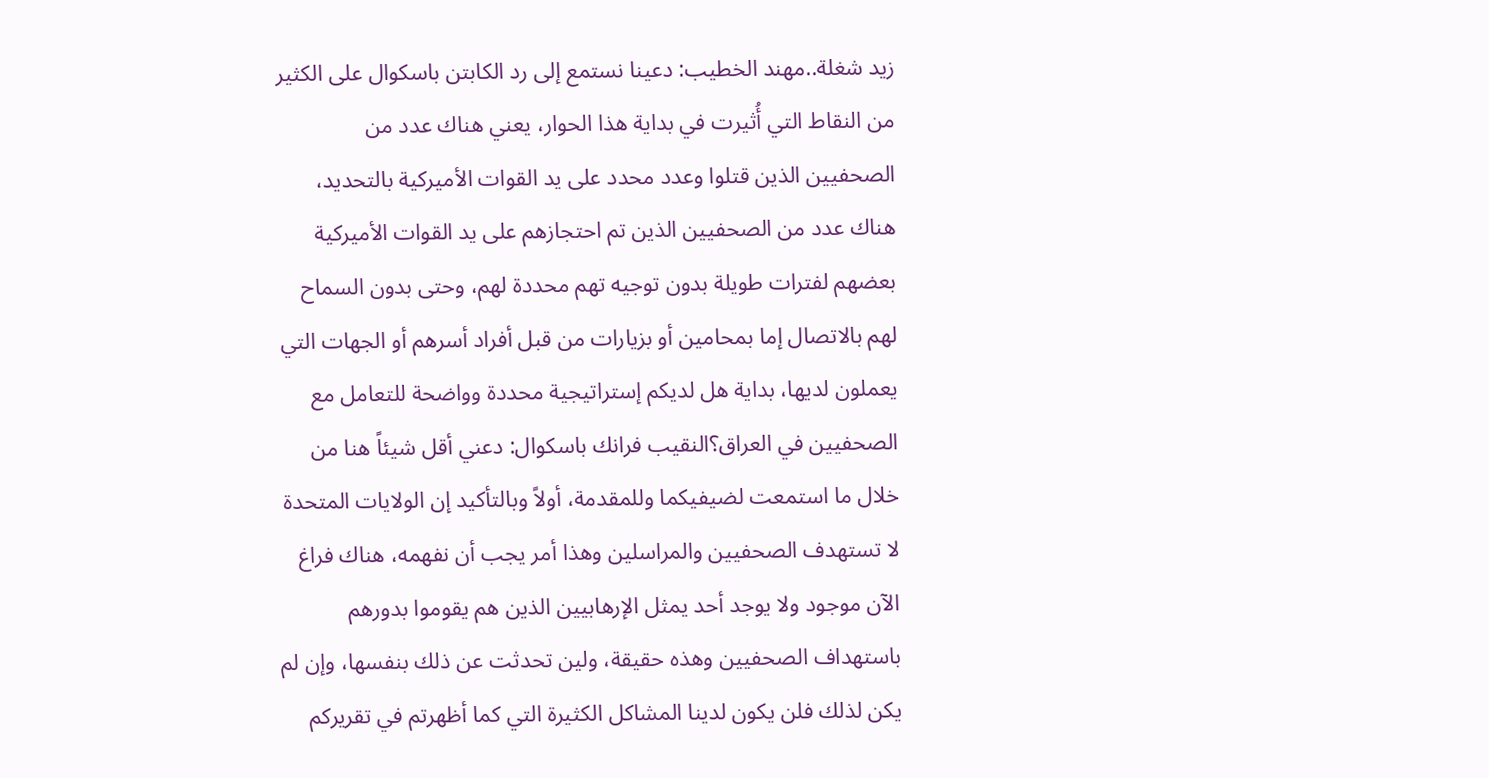زيد شغلة..مهند الخطيب: دعينا نستمع إلى رد الكابتن باسكوال على الكثير من النقاط التي أُثيرت في بداية هذا الحوار، يعني هناك عدد من الصحفيين الذين قتلوا وعدد محدد على يد القوات الأميركية بالتحديد، هناك عدد من الصحفيين الذين تم احتجازهم على يد القوات الأميركية بعضهم لفترات طويلة بدون توجيه تهم محددة لهم، وحتى بدون السماح لهم بالاتصال إما بمحامين أو بزيارات من قبل أفراد أسرهم أو الجهات التي يعملون لديها، بداية هل لديكم إستراتيجية محددة وواضحة للتعامل مع الصحفيين في العراق؟النقيب فرانك باسكوال: دعني أقل شيئاً هنا من خلال ما استمعت لضيفيكما وللمقدمة، أولاً وبالتأكيد إن الولايات المتحدة لا تستهدف الصحفيين والمراسلين وهذا أمر يجب أن نفهمه، هناك فراغ الآن موجود ولا يوجد أحد يمثل الإرهابيين الذين هم يقوموا بدورهم باستهداف الصحفيين وهذه حقيقة، ولين تحدثت عن ذلك بنفسها، وإن لم يكن لذلك فلن يكون لدينا المشاكل الكثيرة التي كما أظهرتم في تقريركم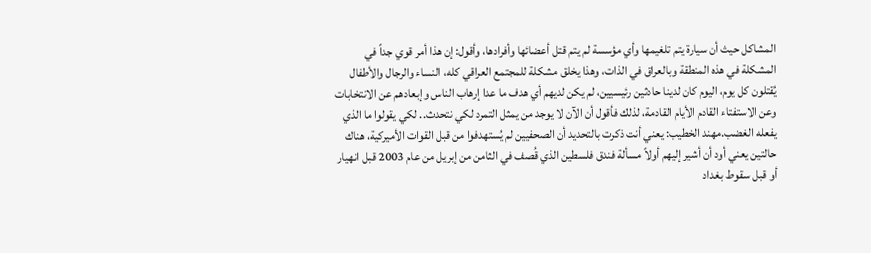المشاكل حيث أن سيارة يتم تلغيمها وأي مؤسسة لم يتم قتل أعضائها وأفرادها، وأقول: إن هذا أمر قوي جداً في المشكلة في هذه المنطقة وبالعراق في الذات، وهذا يخلق مشكلة للمجتمع العراقي كله، النساء والرجال والأطفال يُقتلون كل يوم، اليوم كان لدينا حادثين رئيسيين، لم يكن لديهم أي هدف ما عدا إرهاب الناس وإبعادهم عن الانتخابات وعن الاستفتاء القادم الأيام القادمة، لذلك فأقول أن الآن لا يوجد من يمثل التمرد لكي نتحدث.. لكي يقولوا ما الذي يفعله الغضب.مهند الخطيب: يعني أنت ذكرت بالتحديد أن الصحفيين لم يُستهدفوا من قبل القوات الأميركية، هناك حالتين يعني أود أن أشير إليهم أولاً مسألة فندق فلسطين الذي قُصف في الثامن من إبريل من عام 2003 قبل انهيار أو قبل سقوط بغداد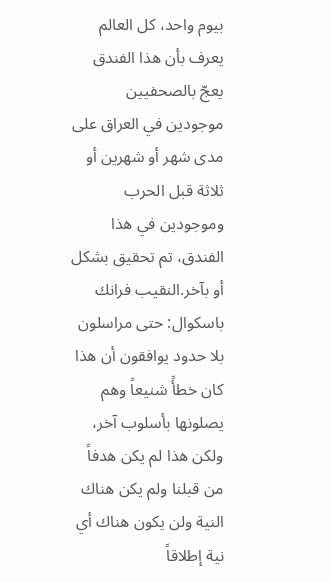بيوم واحد، كل العالم يعرف بأن هذا الفندق يعجّ بالصحفيين موجودين في العراق على مدى شهر أو شهرين أو ثلاثة قبل الحرب وموجودين في هذا الفندق، تم تحقيق بشكل أو بآخر.النقيب فرانك باسكوال: حتى مراسلون بلا حدود يوافقون أن هذا كان خطأً شنيعاً وهم يصلونها بأسلوب آخر، ولكن هذا لم يكن هدفاً من قبلنا ولم يكن هناك النية ولن يكون هناك أي نية إطلاقاً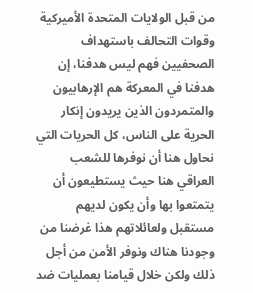من قبل الولايات المتحدة الأميركية وقوات التحالف باستهداف الصحفيين فهم ليس هدفنا، إن هدفنا في المعركة هم الإرهابيون والمتمردون الذين يريدون إنكار الحرية على الناس، كل الحريات التي نحاول هنا أن نوفرها للشعب العراقي هنا حيث يستطيعون أن يتمتعوا بها وأن يكون لديهم مستقبل ولعائلاتهم هذا غرضنا من وجودنا هناك ونوفر الأمن من أجل ذلك ولكن خلال قيامنا بعمليات ضد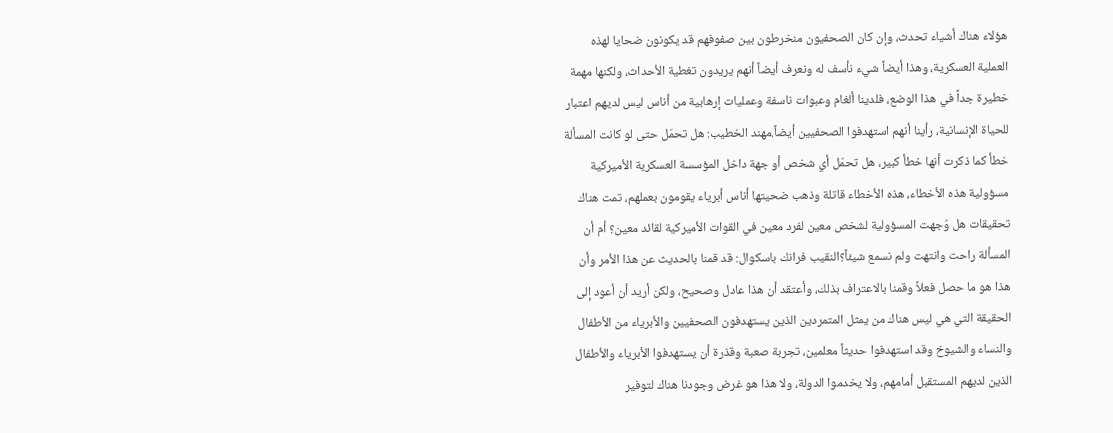هؤلاء هناك أشياء تحدث، وإن كان الصحفيون منخرطون بين صفوفهم قد يكونون ضحايا لهذه العملية العسكرية، وهذا أيضاً شيء نأسف له ونعرف أيضاً أنهم يريدون تغطية الأحداث، ولكنها مهمة خطيرة جداً في هذا الوضع، فلدينا ألغام وعبوات ناسفة وعمليات إرهابية من أناس ليس لديهم اعتبار للحياة الإنسانية، رأينا أنهم استهدفوا الصحفيين أيضاً.مهند الخطيب: هل تحمّل حتى لو كانت المسألة خطأ كما ذكرت أنها خطأ كبير، هل تحمّل أي شخص أو جهة داخل المؤسسة العسكرية الأميركية مسؤولية هذه الأخطاء، هذه الأخطاء قاتلة وذهب ضحيتها أناس أبرياء يقومون بعملهم، تمت هناك تحقيقات هل وُجهت المسؤولية لشخص معين لفرد معين في القوات الأميركية لقائد معين؟ أم أن المسألة راحت وانتهت ولم نسمع شيئاً؟النقيب فرانك باسكوال: قد قمنا بالحديث عن هذا الأمر وأن هذا هو ما حصل فعلاً وقمنا بالاعتراف بذلك، وأعتقد أن هذا عادل وصحيح، ولكن أريد أن أعود إلى الحقيقة التي هي ليس هناك من يمثل المتمردين الذين يستهدفون الصحفيين والأبرياء من الأطفال والنساء والشيوخ وقد استهدفوا حديثاً معلمين، تجربة صعبة وقذرة أن يستهدفوا الأبرياء والأطفال الذين لديهم المستقبل أمامهم، ولا يخدموا الدولة، ولا هذا هو غرض وجودنا هناك لتوفير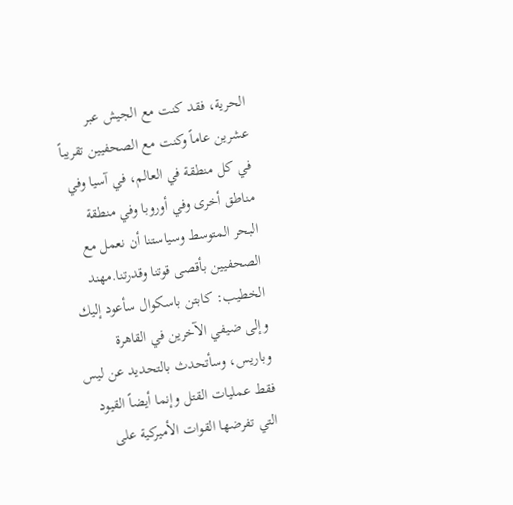الحرية، فقد كنت مع الجيش عبر عشرين عاماً وكنت مع الصحفيين تقريباً في كل منطقة في العالم، في آسيا وفي مناطق أخرى وفي أوروبا وفي منطقة البحر المتوسط وسياستنا أن نعمل مع الصحفيين بأقصى قوتنا وقدرتنا.مهند الخطيب: كابتن باسكوال سأعود إليك وإلى ضيفي الآخرين في القاهرة وباريس، وسأتحدث بالتحديد عن ليس فقط عمليات القتل وإنما أيضاً القيود التي تفرضها القوات الأميركية على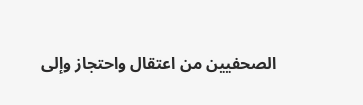الصحفيين من اعتقال واحتجاز وإلى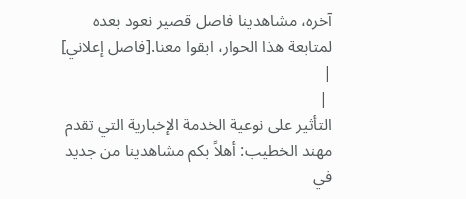آخره، مشاهدينا فاصل قصير نعود بعده لمتابعة هذا الحوار، ابقوا معنا.[فاصل إعلاني]
|
 |
التأثير على نوعية الخدمة الإخبارية التي تقدم مهند الخطيب: أهلاً بكم مشاهدينا من جديد في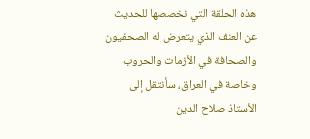هذه الحلقة التي نخصصها للحديث عن العنف الذي يتعرض له الصحفيون والصحافة في الأزمات والحروب وخاصة في العراق، سأنتقل إلى الأستاذ صلاح الدين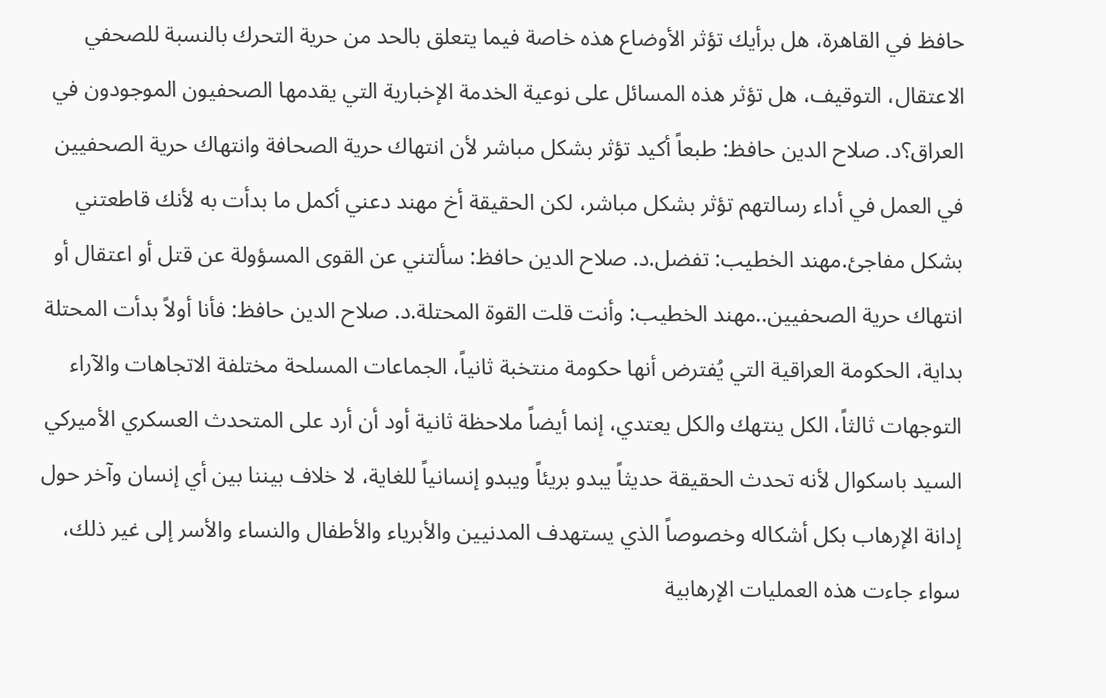حافظ في القاهرة، هل برأيك تؤثر الأوضاع هذه خاصة فيما يتعلق بالحد من حرية التحرك بالنسبة للصحفي الاعتقال، التوقيف، هل تؤثر هذه المسائل على نوعية الخدمة الإخبارية التي يقدمها الصحفيون الموجودون في العراق؟د. صلاح الدين حافظ: طبعاً أكيد تؤثر بشكل مباشر لأن انتهاك حرية الصحافة وانتهاك حرية الصحفيين في العمل في أداء رسالتهم تؤثر بشكل مباشر، لكن الحقيقة أخ مهند دعني أكمل ما بدأت به لأنك قاطعتني بشكل مفاجئ.مهند الخطيب: تفضل.د. صلاح الدين حافظ: سألتني عن القوى المسؤولة عن قتل أو اعتقال أو انتهاك حرية الصحفيين..مهند الخطيب: وأنت قلت القوة المحتلة.د. صلاح الدين حافظ: فأنا أولاً بدأت المحتلة بداية، الحكومة العراقية التي يُفترض أنها حكومة منتخبة ثانياً، الجماعات المسلحة مختلفة الاتجاهات والآراء التوجهات ثالثاً، الكل ينتهك والكل يعتدي، إنما أيضاً ملاحظة ثانية أود أن أرد على المتحدث العسكري الأميركي السيد باسكوال لأنه تحدث الحقيقة حديثاً يبدو بريئاً ويبدو إنسانياً للغاية، لا خلاف بيننا بين أي إنسان وآخر حول إدانة الإرهاب بكل أشكاله وخصوصاً الذي يستهدف المدنيين والأبرياء والأطفال والنساء والأسر إلى غير ذلك، سواء جاءت هذه العمليات الإرهابية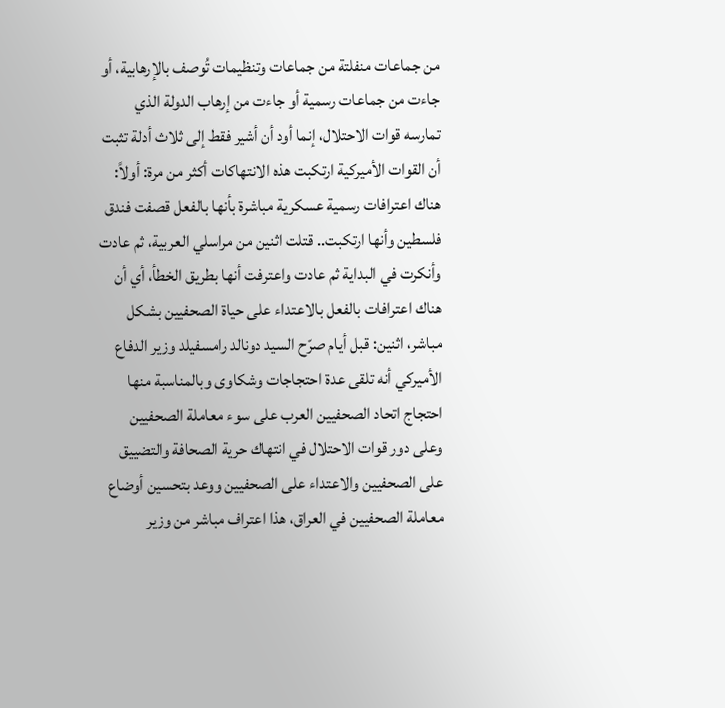من جماعات منفلتة من جماعات وتنظيمات تُوصف بالإرهابية، أو جاءت من جماعات رسمية أو جاءت من إرهاب الدولة الذي تمارسه قوات الاحتلال، إنما أود أن أشير فقط إلى ثلاث أدلة تثبت أن القوات الأميركية ارتكبت هذه الانتهاكات أكثر من مرة: أولاً: هناك اعترافات رسمية عسكرية مباشرة بأنها بالفعل قصفت فندق فلسطين وأنها ارتكبت.. قتلت اثنين من مراسلي العربية، ثم عادت وأنكرت في البداية ثم عادت واعترفت أنها بطريق الخطأ، أي أن هناك اعترافات بالفعل بالاعتداء على حياة الصحفيين بشكل مباشر، اثنين: قبل أيام صرّح السيد دونالد رامسفيلد وزير الدفاع الأميركي أنه تلقى عدة احتجاجات وشكاوى وبالمناسبة منها احتجاج اتحاد الصحفيين العرب على سوء معاملة الصحفيين وعلى دور قوات الاحتلال في انتهاك حرية الصحافة والتضييق على الصحفيين والاعتداء على الصحفيين ووعد بتحسين أوضاع معاملة الصحفيين في العراق، هذا اعتراف مباشر من وزير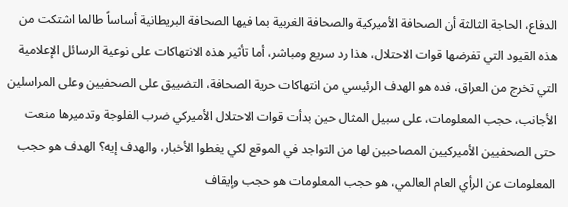الدفاع، الحاجة الثالثة أن الصحافة الأميركية والصحافة الغربية بما فيها الصحافة البريطانية أساساً طالما اشتكت من هذه القيود التي تفرضها قوات الاحتلال، هذا رد سريع ومباشر، أما تأثير هذه الانتهاكات على نوعية الرسائل الإعلامية التي تخرج من العراق، فده هو الهدف الرئيسي من انتهاكات حرية الصحافة، التضييق على الصحفيين وعلى المراسلين الأجانب، حجب المعلومات، على سبيل المثال حين بدأت قوات الاحتلال الأميركي ضرب الفلوجة وتدميرها منعت حتى الصحفيين الأميركيين المصاحبين لها من التواجد في الموقع لكي يغطوا الأخبار، والهدف إيه؟ الهدف هو حجب المعلومات عن الرأي العام العالمي، هو حجب المعلومات هو حجب وإيقاف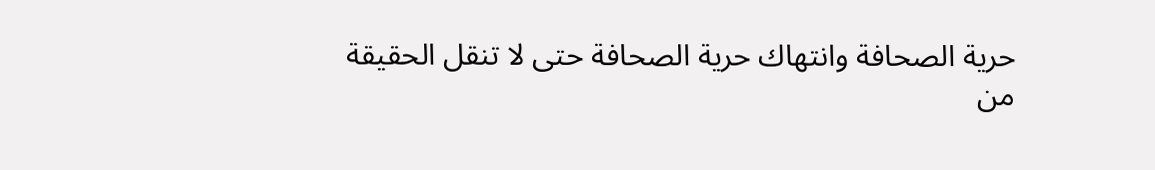حرية الصحافة وانتهاك حرية الصحافة حتى لا تنقل الحقيقة من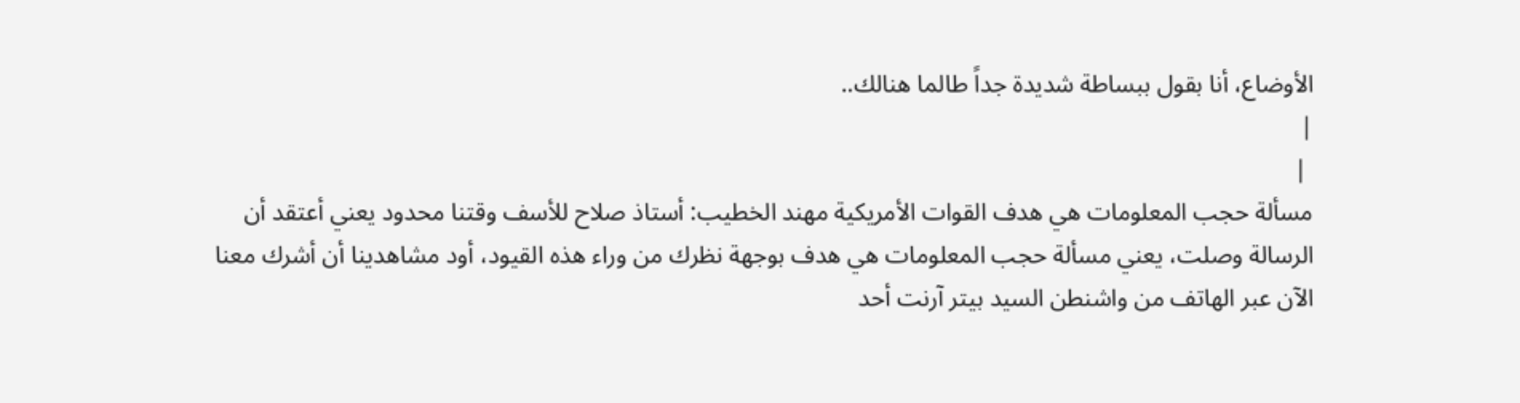الأوضاع، أنا بقول ببساطة شديدة جداً طالما هنالك..
|
 |
مسألة حجب المعلومات هي هدف القوات الأمريكية مهند الخطيب: أستاذ صلاح للأسف وقتنا محدود يعني أعتقد أن الرسالة وصلت، يعني مسألة حجب المعلومات هي هدف بوجهة نظرك من وراء هذه القيود، أود مشاهدينا أن أشرك معنا الآن عبر الهاتف من واشنطن السيد بيتر آرنت أحد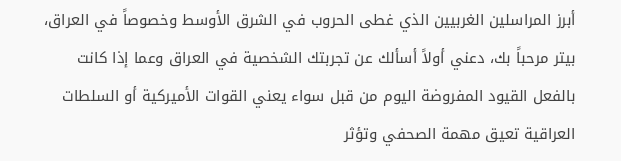أبرز المراسلين الغربيين الذي غطى الحروب في الشرق الأوسط وخصوصاً في العراق، بيتر مرحباً بك، دعني أولاً أسألك عن تجربتك الشخصية في العراق وعما إذا كانت بالفعل القيود المفروضة اليوم من قبل سواء يعني القوات الأميركية أو السلطات العراقية تعيق مهمة الصحفي وتؤثر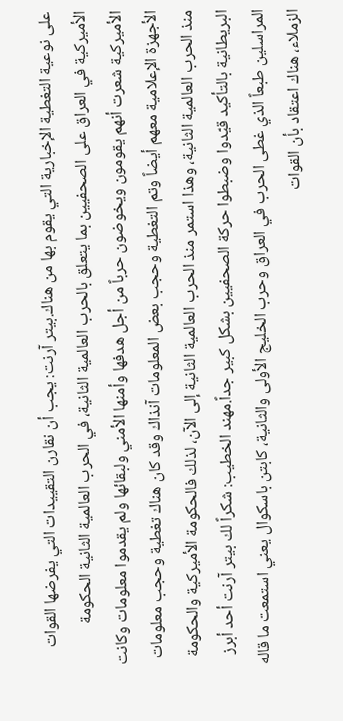على نوعية التغطية الإخبارية التي يقوم بها من هناك.بيتر آرنت: يجب أن نقارن التقييدات التي يفرضها القوات الأميركية في العراق على الصحفيين بما يتعلق بالحرب العالمية الثانية، في الحرب العالمية الثانية الحكومة الأميركية شعرت أنهم يقومون ويخوضون حرباً من أجل هدفها وأمنها الأمني ولبقائها ولم يقدموا معلومات وكانت الأجهزة الإعلامية معهم أيضاً وتم التغطية وحجب بعض المعلومات آنذاك وقد كان هناك تغطية وحجب معلومات منذ الحرب العالمية الثانية، وهذا استمر منذ الحرب العالمية الثانية إلى الآن، لذلك فالحكومة الأميركية والحكومة البريطانية بالتأكيد قيّدوا وضبطوا حركة الصحفيين بشكل كبير جداً.مهند الخطيب: شكراً لك بيتر آرنت أحد أبرز المراسلين طبعاً الذي غطى الحرب في العراق وحرب الخليج الأولى والثانية، كابتن باسكوال يعني استمعت ما قاله الزملاء، هناك اعتقاد بأن القوات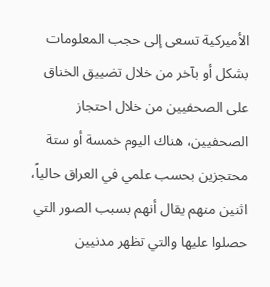الأميركية تسعى إلى حجب المعلومات بشكل أو بآخر من خلال تضييق الخناق على الصحفيين من خلال احتجاز الصحفيين، هناك اليوم خمسة أو ستة محتجزين بحسب علمي في العراق حالياً، اثنين منهم يقال أنهم بسبب الصور التي حصلوا عليها والتي تظهر مدنيين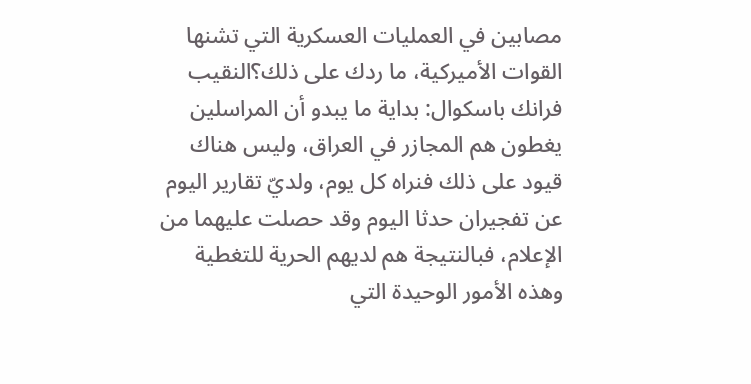مصابين في العمليات العسكرية التي تشنها القوات الأميركية، ما ردك على ذلك؟النقيب فرانك باسكوال: بداية ما يبدو أن المراسلين يغطون هم المجازر في العراق، وليس هناك قيود على ذلك فنراه كل يوم، ولديّ تقارير اليوم عن تفجيران حدثا اليوم وقد حصلت عليهما من الإعلام، فبالنتيجة هم لديهم الحرية للتغطية وهذه الأمور الوحيدة التي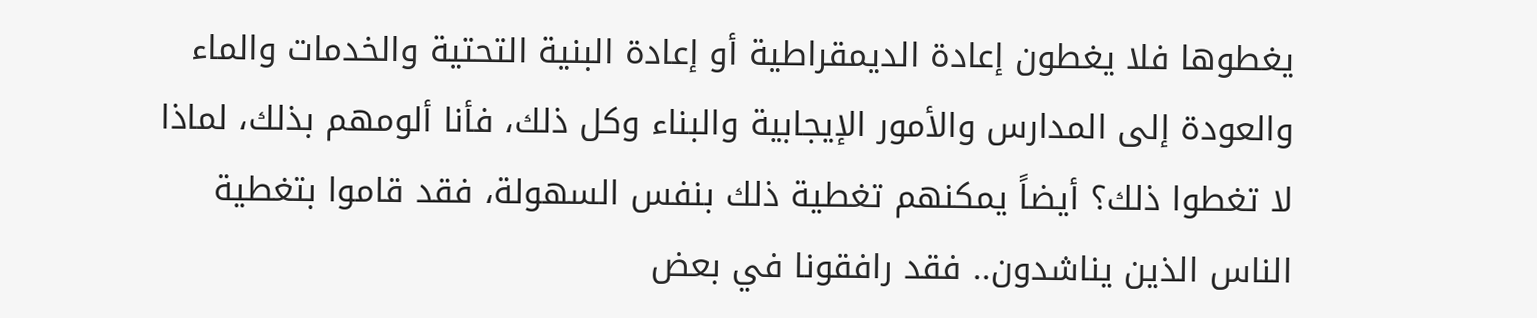يغطوها فلا يغطون إعادة الديمقراطية أو إعادة البنية التحتية والخدمات والماء والعودة إلى المدارس والأمور الإيجابية والبناء وكل ذلك، فأنا ألومهم بذلك، لماذا لا تغطوا ذلك؟ أيضاً يمكنهم تغطية ذلك بنفس السهولة، فقد قاموا بتغطية الناس الذين يناشدون.. فقد رافقونا في بعض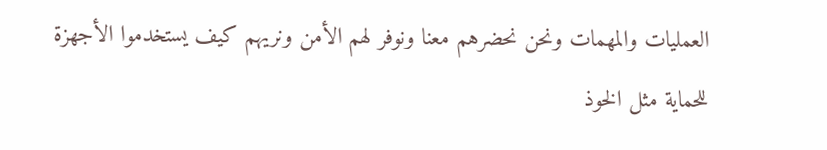العمليات والمهمات ونحن نحضرهم معنا ونوفر لهم الأمن ونريهم كيف يستخدموا الأجهزة للحماية مثل الخوذ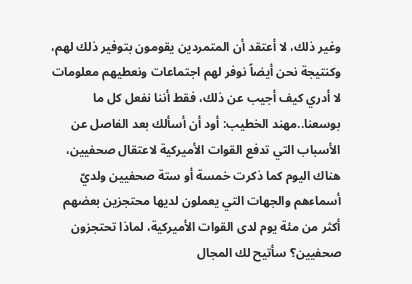وغير ذلك، لا أعتقد أن المتمردين يقومون بتوفير ذلك لهم، وكنتيجة نحن أيضاً نوفر لهم اجتماعات ونعطيهم معلومات لا أدري كيف أجيب عن ذلك، فقط أننا نفعل كل ما بوسعنا..مهند الخطيب: أود أن أسألك بعد الفاصل عن الأسباب التي تدفع القوات الأميركية لاعتقال صحفيين، هناك اليوم كما ذكرت خمسة أو ستة صحفيين ولديّ أسماءهم والجهات التي يعملون لديها محتجزين بعضهم أكثر من مئة يوم لدى القوات الأميركية، لماذا تحتجزون صحفيين؟ سأتيح لك المجال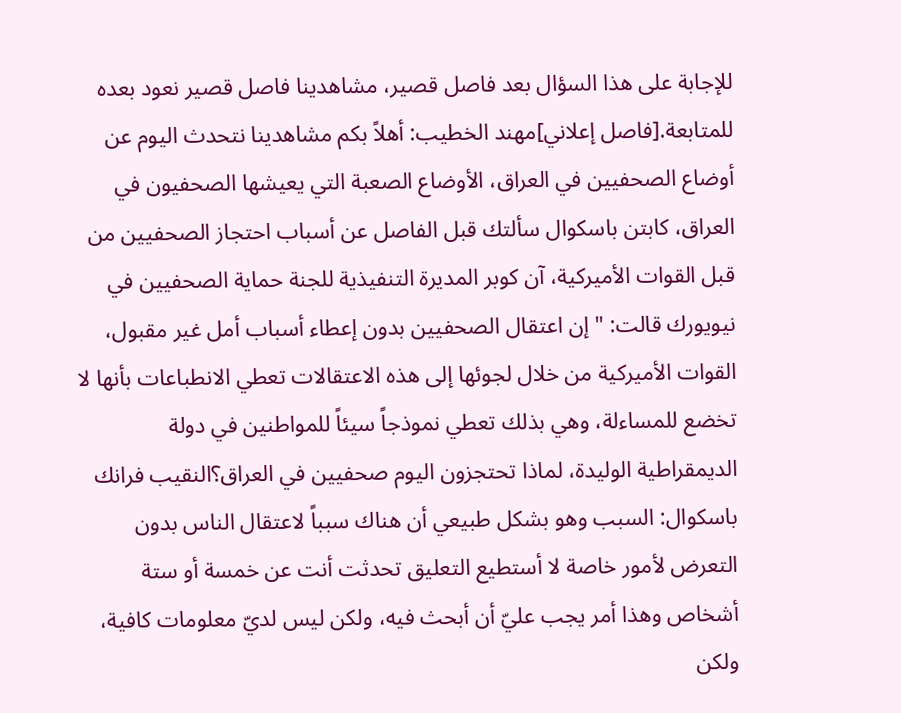للإجابة على هذا السؤال بعد فاصل قصير، مشاهدينا فاصل قصير نعود بعده للمتابعة.[فاصل إعلاني]مهند الخطيب: أهلاً بكم مشاهدينا نتحدث اليوم عن أوضاع الصحفيين في العراق، الأوضاع الصعبة التي يعيشها الصحفيون في العراق، كابتن باسكوال سألتك قبل الفاصل عن أسباب احتجاز الصحفيين من قبل القوات الأميركية، آن كوبر المديرة التنفيذية للجنة حماية الصحفيين في نيويورك قالت: "إن اعتقال الصحفيين بدون إعطاء أسباب أمل غير مقبول، القوات الأميركية من خلال لجوئها إلى هذه الاعتقالات تعطي الانطباعات بأنها لا تخضع للمساءلة، وهي بذلك تعطي نموذجاً سيئاً للمواطنين في دولة الديمقراطية الوليدة، لماذا تحتجزون اليوم صحفيين في العراق؟النقيب فرانك باسكوال: السبب وهو بشكل طبيعي أن هناك سبباً لاعتقال الناس بدون التعرض لأمور خاصة لا أستطيع التعليق تحدثت أنت عن خمسة أو ستة أشخاص وهذا أمر يجب عليّ أن أبحث فيه، ولكن ليس لديّ معلومات كافية، ولكن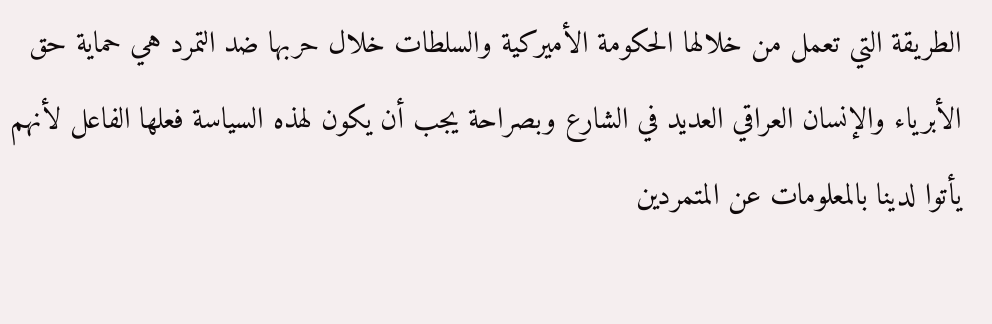الطريقة التي تعمل من خلالها الحكومة الأميركية والسلطات خلال حربها ضد التمرد هي حماية حق الأبرياء والإنسان العراقي العديد في الشارع وبصراحة يجب أن يكون لهذه السياسة فعلها الفاعل لأنهم يأتوا لدينا بالمعلومات عن المتمردين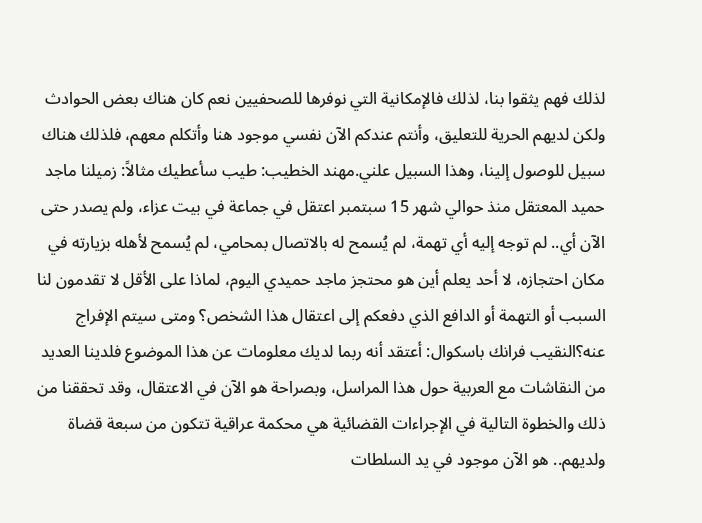لذلك فهم يثقوا بنا، لذلك فالإمكانية التي نوفرها للصحفيين نعم كان هناك بعض الحوادث ولكن لديهم الحرية للتعليق، وأنتم عندكم الآن نفسي موجود هنا وأتكلم معهم، فلذلك هناك سبيل للوصول إلينا، وهذا السبيل علني.مهند الخطيب: طيب سأعطيك مثالاً: زميلنا ماجد حميد المعتقل منذ حوالي شهر 15 سبتمبر اعتقل في جماعة في بيت عزاء، ولم يصدر حتى الآن أي.. لم توجه إليه أي تهمة، لم يُسمح له بالاتصال بمحامي، لم يُسمح لأهله بزيارته في مكان احتجازه، لا أحد يعلم أين هو محتجز ماجد حميدي اليوم، لماذا على الأقل لا تقدمون لنا السبب أو التهمة أو الدافع الذي دفعكم إلى اعتقال هذا الشخص؟ ومتى سيتم الإفراج عنه؟النقيب فرانك باسكوال: أعتقد أنه ربما لديك معلومات عن هذا الموضوع فلدينا العديد من النقاشات مع العربية حول هذا المراسل، وبصراحة هو الآن في الاعتقال، وقد تحققنا من ذلك والخطوة التالية في الإجراءات القضائية هي محكمة عراقية تتكون من سبعة قضاة ولديهم.. هو الآن موجود في يد السلطات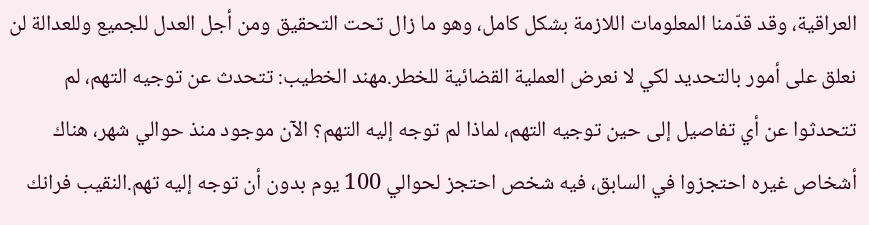العراقية، وقد قدّمنا المعلومات اللازمة بشكل كامل، وهو ما زال تحت التحقيق ومن أجل العدل للجميع وللعدالة لن نعلق على أمور بالتحديد لكي لا نعرض العملية القضائية للخطر.مهند الخطيب: تتحدث عن توجيه التهم، لم تتحدثوا عن أي تفاصيل إلى حين توجيه التهم، لماذا لم توجه إليه التهم؟ الآن موجود منذ حوالي شهر، هناك أشخاص غيره احتجزوا في السابق، فيه شخص احتجز لحوالي 100 يوم بدون أن توجه إليه تهم.النقيب فرانك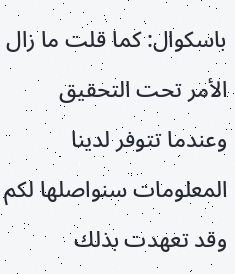باسكوال: كما قلت ما زال الأمر تحت التحقيق وعندما تتوفر لدينا المعلومات سنواصلها لكم وقد تعهدت بذلك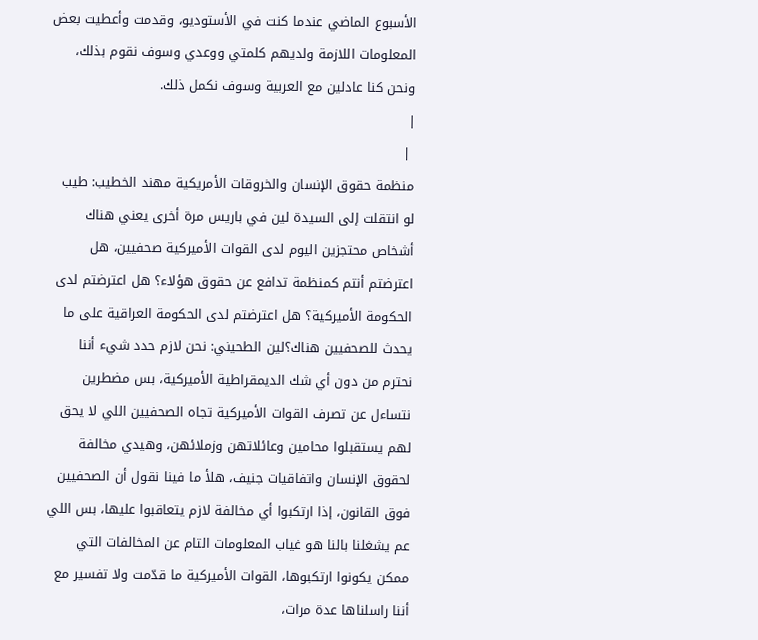الأسبوع الماضي عندما كنت في الأستوديو، وقدمت وأعطيت بعض المعلومات اللازمة ولديهم كلمتي ووعدي وسوف نقوم بذلك، ونحن كنا عادلين مع العربية وسوف نكمل ذلك.
|
 |
منظمة حقوق الإنسان والخروقات الأمريكية مهند الخطيب: طيب لو انتقلت إلى السيدة لين في باريس مرة أخرى يعني هناك أشخاص محتجزين اليوم لدى القوات الأميركية صحفيين، هل اعترضتم أنتم كمنظمة تدافع عن حقوق هؤلاء؟ هل اعترضتم لدى الحكومة الأميركية؟ هل اعترضتم لدى الحكومة العراقية على ما يحدث للصحفيين هناك؟لين الطحيني: نحن لازم حدد شيء أننا نحترم من دون أي شك الديمقراطية الأميركية، بس مضطرين نتساءل عن تصرف القوات الأميركية تجاه الصحفيين اللي لا يحق لهم يستقبلوا محامين وعائلاتهن وزملائهن، وهيدي مخالفة لحقوق الإنسان واتفاقيات جنيف، هلأ ما فينا نقول أن الصحفيين فوق القانون، إذا ارتكبوا أي مخالفة لازم يتعاقبوا عليها، بس اللي عم يشغلنا بالنا هو غياب المعلومات التام عن المخالفات التي ممكن يكونوا ارتكبوها، القوات الأميركية ما قدّمت ولا تفسير مع أننا راسلناها عدة مرات،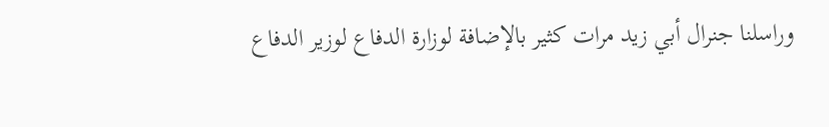وراسلنا جنرال أبي زيد مرات كثير بالإضافة لوزارة الدفاع لوزير الدفاع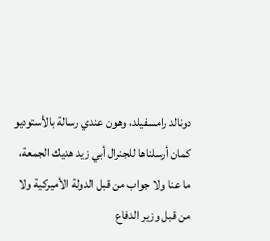دونالد رامسفيلد، وهون عندي رسالة بالأستوديو كمان أرسلناها للجنرال أبي زيد هديك الجمعة، ما عنا ولا جواب من قبل الدولة الأميركية ولا من قبل وزير الدفاع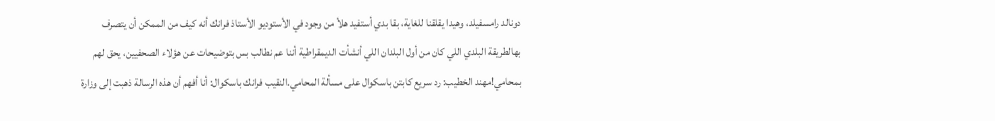دونالد رامسفيلد، وهيدا يقلقنا للغاية، بقا بدي أستفيد هلأ من وجود في الأستوديو الأستاذ فرانك أنه كيف من الممكن أن يتصرف بهالطريقة البلدي اللي كان من أول البلدان اللي أنشأت الديمقراطية أننا عم نطالب بس بتوضيحات عن هؤلاء الصحفيين، يحق لهم بمحامي!مهند الخطيب: رد سريع كابتن باسكوال على مسألة المحامي.النقيب فرانك باسكوال: أنا أفهم أن هذه الرسالة ذهبت إلى وزارة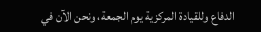الدفاع وللقيادة المركزية يوم الجمعة، ونحن الآن في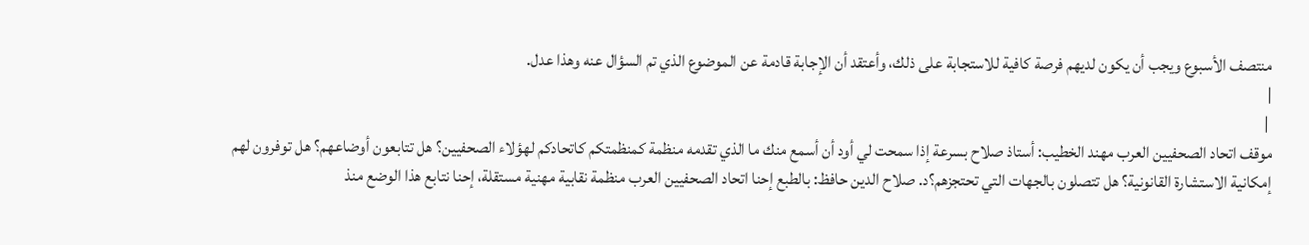منتصف الأسبوع ويجب أن يكون لديهم فرصة كافية للاستجابة على ذلك، وأعتقد أن الإجابة قادمة عن الموضوع الذي تم السؤال عنه وهذا عدل.
|
 |
موقف اتحاد الصحفيين العرب مهند الخطيب: أستاذ صلاح بسرعة إذا سمحت لي أود أن أسمع منك ما الذي تقدمه منظمة كمنظمتكم كاتحادكم لهؤلاء الصحفيين؟ هل تتابعون أوضاعهم؟ هل توفرون لهم إمكانية الاستشارة القانونية؟ هل تتصلون بالجهات التي تحتجزهم؟د. صلاح الدين حافظ: بالطبع إحنا اتحاد الصحفيين العرب منظمة نقابية مهنية مستقلة، إحنا نتابع هذا الوضع منذ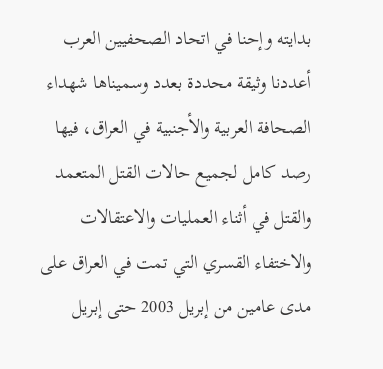بدايته وإحنا في اتحاد الصحفيين العرب أعددنا وثيقة محددة بعدد وسميناها شهداء الصحافة العربية والأجنبية في العراق، فيها رصد كامل لجميع حالات القتل المتعمد والقتل في أثناء العمليات والاعتقالات والاختفاء القسري التي تمت في العراق على مدى عامين من إبريل 2003 حتى إبريل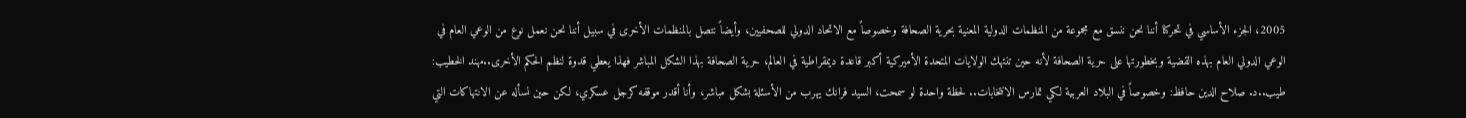2005، الجزء الأساسي في تحركنا أننا نحن ننسق مع مجموعة من المنظمات الدولية المعنية بحرية الصحافة وخصوصاً مع الاتحاد الدولي للصحفيين، وأيضاً نتصل بالمنظمات الأخرى في سبيل أننا نحن نعمل نوع من الوعي العام في الوعي الدولي العام بهذه القضية وبخطورتها على حرية الصحافة لأنه حين تنتهك الولايات المتحدة الأميركية أكبر قاعدة ديمقراطية في العالم، حرية الصحافة بهذا الشكل المباشر فهذا يعطي قدوة لنظم الحكم الأخرى..مهند الخطيب: طيب..د. صلاح الدين حافظ: وخصوصاً في البلاد العربية لكي تمارس الانتخابات.. لحظة واحدة لو سمحت، السيد فرانك يهرب من الأسئلة بشكل مباشر، وأنا أقدر موقفه كرجل عسكري، لكن حين نسأله عن الانتهاكات التي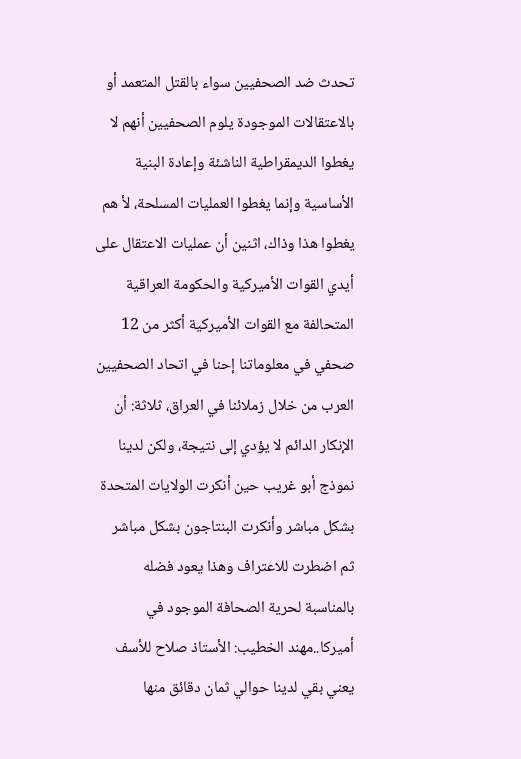تحدث ضد الصحفيين سواء بالقتل المتعمد أو بالاعتقالات الموجودة يلوم الصحفيين أنهم لا يغطوا الديمقراطية الناشئة وإعادة البنية الأساسية وإنما يغطوا العمليات المسلحة، لأ هم يغطوا هذا وذاك، اثنين أن عمليات الاعتقال على أيدي القوات الأميركية والحكومة العراقية المتحالفة مع القوات الأميركية أكثر من 12 صحفي في معلوماتنا إحنا في اتحاد الصحفيين العرب من خلال زملائنا في العراق، ثلاثة: أن الإنكار الدائم لا يؤدي إلى نتيجة، ولكن لدينا نموذج أبو غريب حين أنكرت الولايات المتحدة بشكل مباشر وأنكرت البنتاجون بشكل مباشر ثم اضطرت للاعتراف وهذا يعود فضله بالمناسبة لحرية الصحافة الموجود في أميركا..مهند الخطيب: الأستاذ صلاح للأسف يعني بقي لدينا حوالي ثمان دقائق منها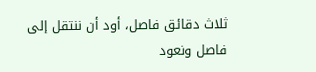ثلاث دقائق فاصل، أود أن ننتقل إلى فاصل ونعود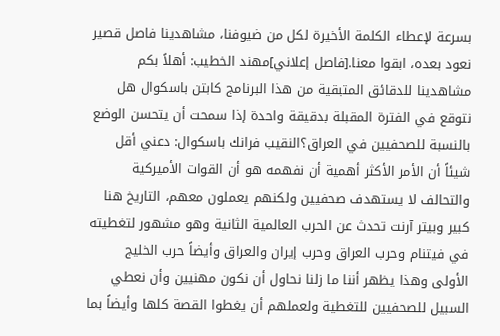بسرعة لإعطاء الكلمة الأخيرة لكل من ضيوفنا، مشاهدينا فاصل قصير نعود بعده، ابقوا معنا.[فاصل إعلاني]مهند الخطيب: أهلاً بكم مشاهدينا للدقائق المتبقية من هذا البرنامج كابتن باسكوال هل نتوقع في الفترة المقبلة بدقيقة واحدة إذا سمحت أن يتحسن الوضع بالنسبة للصحفيين في العراق؟النقيب فرانك باسكوال: دعني أقل شيئاً أن الأمر الأكثر أهمية أن نفهمه هو أن القوات الأميركية والتحالف لا يستهدف صحفيين ولكنهم يعملون معهم، التاريخ هنا كبير وبيتر آرنت تحدث عن الحرب العالمية الثانية وهو مشهور لتغطيته في فيتنام وحرب العراق وحرب إيران والعراق وأيضاً حرب الخليج الأولى وهذا يظهر أننا ما زلنا نحاول أن نكون مهنيين وأن نعطي السبيل للصحفيين للتغطية ولعملهم أن يغطوا القصة كلها وأيضاً بما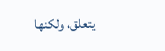يتعلق، ولكنها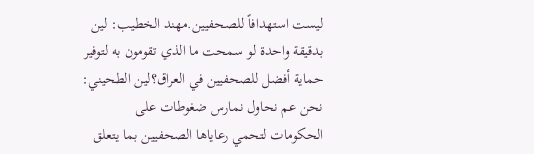ليست استهدافاً للصحفيين.مهند الخطيب: لين بدقيقة واحدة لو سمحت ما الذي تقومون به لتوفير حماية أفضل للصحفيين في العراق؟لين الطحيني: نحن عم نحاول نمارس ضغوطات على الحكومات لتحمي رعاياها الصحفيين بما يتعلق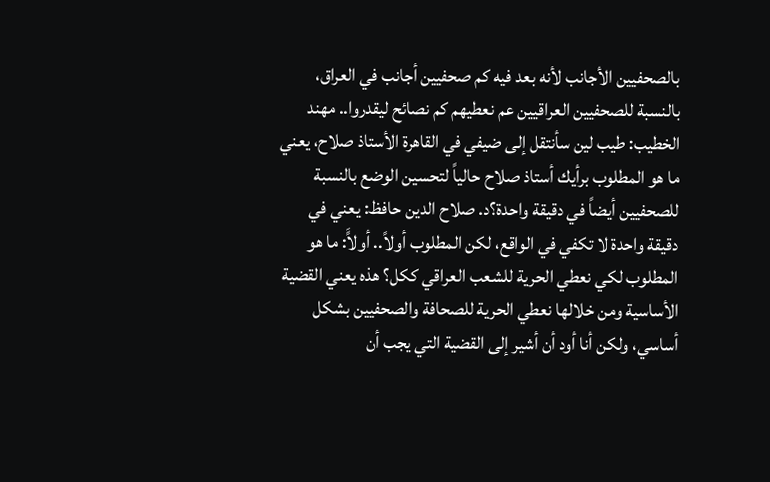بالصحفيين الأجانب لأنه بعد فيه كم صحفيين أجانب في العراق، بالنسبة للصحفيين العراقيين عم نعطيهم كم نصائح ليقدروا.. مهند الخطيب: طيب لين سأنتقل إلى ضيفي في القاهرة الأستاذ صلاح، يعني ما هو المطلوب برأيك أستاذ صلاح حالياً لتحسين الوضع بالنسبة للصحفيين أيضاً في دقيقة واحدة؟د. صلاح الدين حافظ: يعني في دقيقة واحدة لا تكفي في الواقع، لكن المطلوب أولاً.. أولاًَ: ما هو المطلوب لكي نعطي الحرية للشعب العراقي ككل؟ هذه يعني القضية الأساسية ومن خلالها نعطي الحرية للصحافة والصحفيين بشكل أساسي، ولكن أنا أود أن أشير إلى القضية التي يجب أن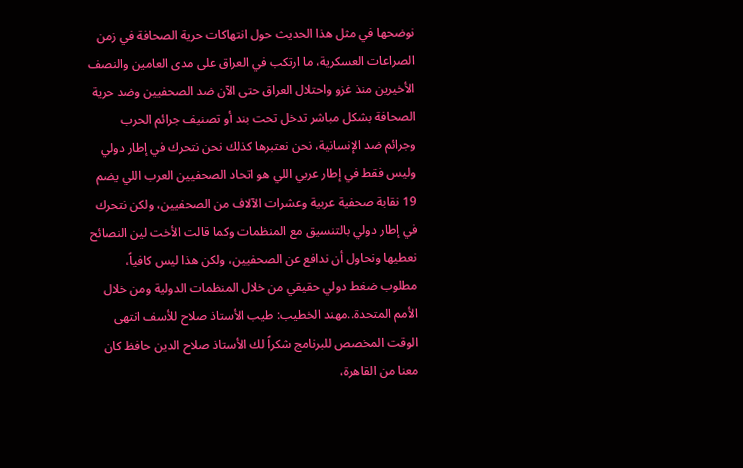نوضحها في مثل هذا الحديث حول انتهاكات حرية الصحافة في زمن الصراعات العسكرية، ما ارتكب في العراق على مدى العامين والنصف الأخيرين منذ غزو واحتلال العراق حتى الآن ضد الصحفيين وضد حرية الصحافة بشكل مباشر تدخل تحت بند أو تصنيف جرائم الحرب وجرائم ضد الإنسانية، نحن نعتبرها كذلك نحن نتحرك في إطار دولي وليس فقط في إطار عربي اللي هو اتحاد الصحفيين العرب اللي يضم 19 نقابة صحفية عربية وعشرات الآلاف من الصحفيين، ولكن نتحرك في إطار دولي بالتنسيق مع المنظمات وكما قالت الأخت لين النصائح نعطيها ونحاول أن ندافع عن الصحفيين، ولكن هذا ليس كافياً، مطلوب ضغط دولي حقيقي من خلال المنظمات الدولية ومن خلال الأمم المتحدة..مهند الخطيب: طيب الأستاذ صلاح للأسف انتهى الوقت المخصص للبرنامج شكراً لك الأستاذ صلاح الدين حافظ كان معنا من القاهرة،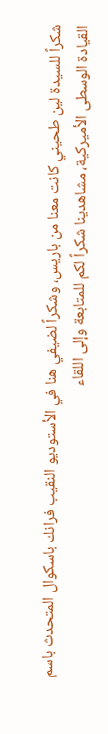شكراً للسيدة لين طحيني كانت معنا من باريس، وشكراً لضيفي هنا في الأستوديو النقيب فرانك باسكوال المتحدث باسم القيادة الوسطى الأميركية، مشاهدينا شكراً لكم للمتابعة وإلى اللقاء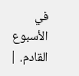في الأسبوع القادم. |